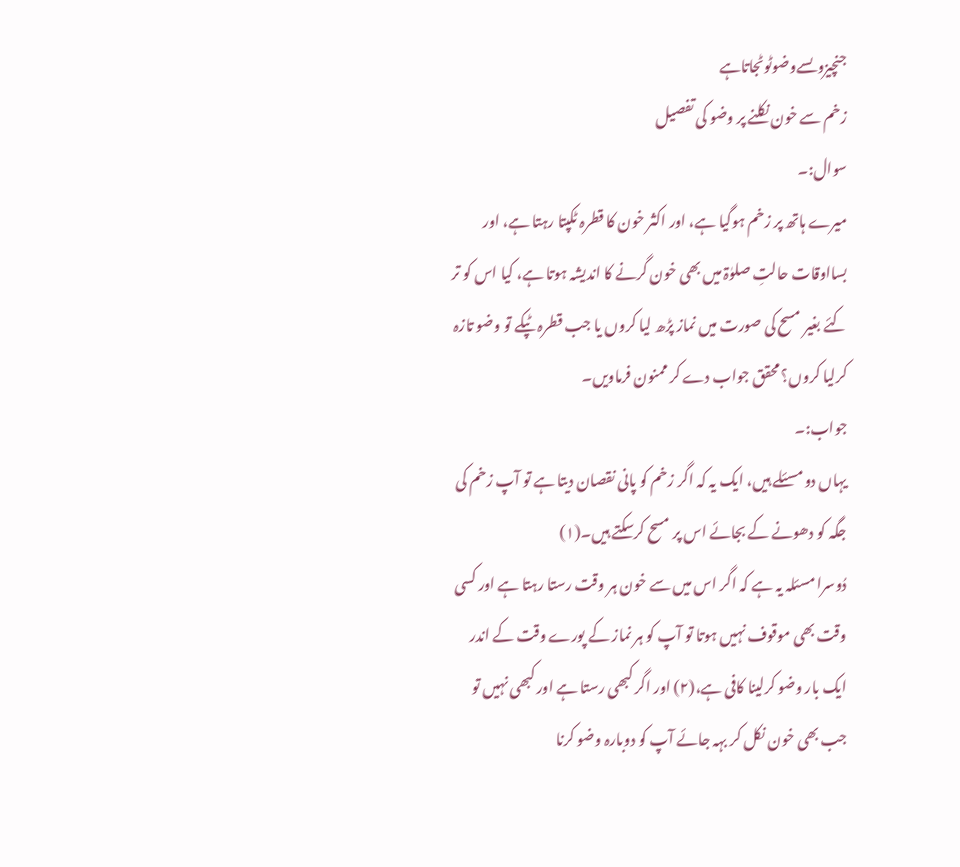جنچیزوںسےوضوٹوٹجاتاہے
زخم سے خون نکلنے پر وضو کی تفصیل
سوال:۔
میرے ہاتھ پر زخم ہوگیا ہے، اور اکثر خون کا قطرہ ٹکپتا رہتا ہے، اور بسااوقات حالتِ صلوٰۃ میں بھی خون گرنے کا اندیشہ ہوتا ہے، کیا اس کو تر کئے بغیر مسح کی صورت میں نماز پڑھ لیا کروں یا جب قطرہ ٹپکے تو وضو تازہ کرلیا کروں؟ محقق جواب دے کر ممنون فرماویں۔
جواب:۔
یہاں دو مسئلے ہیں، ایک یہ کہ اگر زخم کو پانی نقصان دیتا ہے تو آپ زخم کی جگہ کو دھونے کے بجائے اس پر مسح کرسکتے ہیں۔(۱)
دُوسرا مسئلہ یہ ہے کہ اگر اس میں سے خون ہر وقت رستا رہتا ہے اور کسی وقت بھی موقوف نہیں ہوتا تو آپ کو ہر نماز کے پورے وقت کے اندر ایک بار وضو کرلینا کافی ہے،(۲) اور اگر کبھی رستا ہے اور کبھی نہیں تو جب بھی خون نکل کر بہہ جائے آپ کو دوبارہ وضو کرنا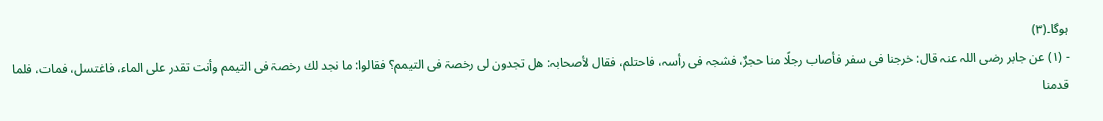ہوگا۔(۳)
- (۱) عن جابر رضی اللہ عنہ قال: خرجنا فی سفر فأصاب رجلًا منا حجرٌ، فشجہ فی رأسہ، فاحتلم، فقال لأصحابہ: ھل تجدون لی رخصۃ فی التیمم؟ فقالوا: ما نجد لك رخصۃ فی التیمم وأنت تقدر علی الماء، فاغتسل، فمات، فلما قدمنا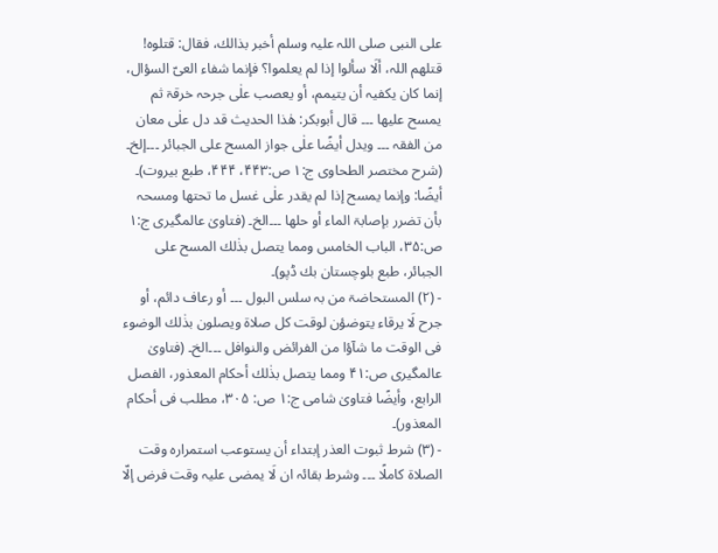علی النبی صلی اللہ علیہ وسلم أخبر بذالك، فقال: قتلوہ! قتلھم اللہ، ألَا سألوا إذا لم یعلموا؟ فإنما شفاء العیّ السؤال، إنما کان یكفیہ أن یتیمم، أو یعصب علٰی جرحہ خرقۃ ثم یمسح علیھا ۔۔۔ قال أبوبكر: ھٰذا الحدیث قد دل علٰی معان من الفقہ ۔۔۔ ویدل أیضًا علٰی جواز المسح علی الجبائر ۔۔۔إلخ۔ (شرح مختصر الطحاوی ج:۱ ص:۴۴۳، ۴۴۴، طبع بیروت)۔ أیضًا: وإنما یمسح إذا لم یقدر علٰی غسل ما تحتھا ومسحہ بأن تضرر بإصابۃ الماء أو حلھا ۔۔۔الخ۔ (فتاویٰ عالمگیری ج:۱ ص:۳۵، الباب الخامس ومما یتصل بذٰلك المسح علی الجبائر، طبع بلوچستان بك ڈپو)۔
- (۲) المستحاضۃ من بہ سلس البول ۔۔۔ أو رعاف دائم، أو جرح لَا یرقاء یتوضؤن لوقت كل صلاۃ ویصلون بذٰلك الوضوء فی الوقت ما شآؤا من الفرائض والنوافل ۔۔۔الخ۔ (فتاویٰ عالمگیری ص:۴۱ ومما یتصل بذٰلك أحکام المعذور، الفصل الرابع، وأیضًا فتاویٰ شامی ج:۱ ص: ۳۰۵، مطلب فی أحکام المعذور)۔
- (۳) شرط ثبوت العذر إبتداء أن یستوعب استمرارہ وقت الصلاۃ کاملًا ۔۔۔ وشرط بقائہ ان لَا یمضی علیہ وقت فرض إلّا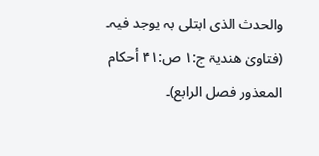والحدث الذی ابتلی بہ یوجد فیہ۔ (فتاویٰ ھندیۃ ج:۱ ص:۴۱ أحکام المعذور فصل الرابع)۔